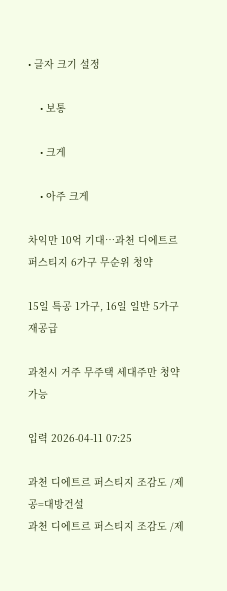• 글자 크기 설정

    • 보통

    • 크게

    • 아주 크게

차익만 10억 기대…과천 디에트르 퍼스티지 6가구 무순위 청약

15일 특공 1가구, 16일 일반 5가구 재공급

과천시 거주 무주택 세대주만 청약 가능

입력 2026-04-11 07:25

과천 디에트르 퍼스티지 조감도 /제공=대방건설
과천 디에트르 퍼스티지 조감도 /제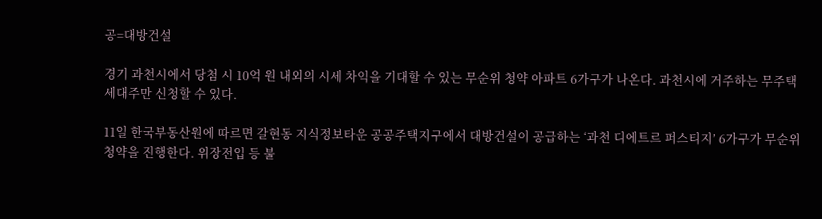공=대방건설

경기 과천시에서 당첨 시 10억 원 내외의 시세 차익을 기대할 수 있는 무순위 청약 아파트 6가구가 나온다. 과천시에 거주하는 무주택 세대주만 신청할 수 있다.

11일 한국부동산원에 따르면 갈현동 지식정보타운 공공주택지구에서 대방건설이 공급하는 ‘과천 디에트르 퍼스티지’ 6가구가 무순위 청약을 진행한다. 위장전입 등 불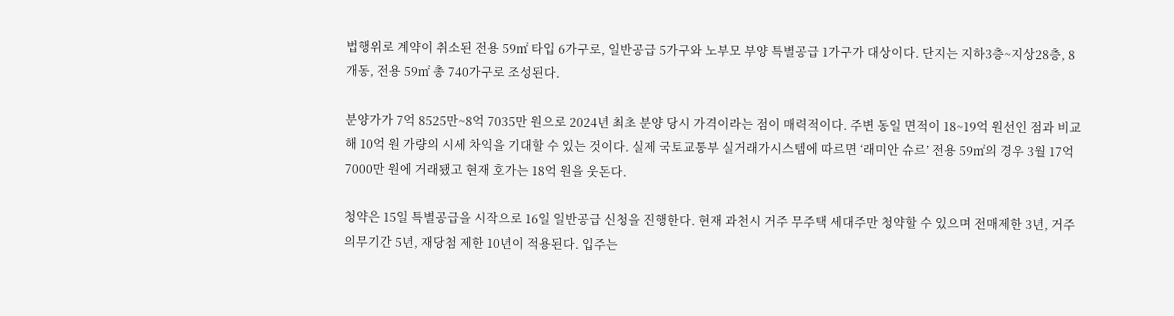법행위로 계약이 취소된 전용 59㎡ 타입 6가구로, 일반공급 5가구와 노부모 부양 특별공급 1가구가 대상이다. 단지는 지하3층~지상28층, 8개동, 전용 59㎡ 총 740가구로 조성된다.

분양가가 7억 8525만~8억 7035만 원으로 2024년 최초 분양 당시 가격이라는 점이 매력적이다. 주변 동일 면적이 18~19억 원선인 점과 비교해 10억 원 가량의 시세 차익을 기대할 수 있는 것이다. 실제 국토교통부 실거래가시스템에 따르면 ‘래미안 슈르’ 전용 59㎡의 경우 3월 17억 7000만 원에 거래됐고 현재 호가는 18억 원을 웃돈다.

청약은 15일 특별공급을 시작으로 16일 일반공급 신청을 진행한다. 현재 과천시 거주 무주택 세대주만 청약할 수 있으며 전매제한 3년, 거주의무기간 5년, 재당첨 제한 10년이 적용된다. 입주는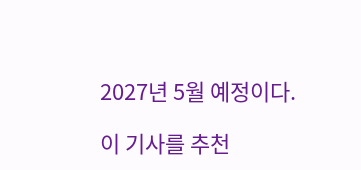2027년 5월 예정이다.

이 기사를 추천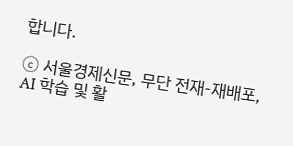합니다.

ⓒ 서울경제신문, 무단 전재-재배포, AI 학습 및 활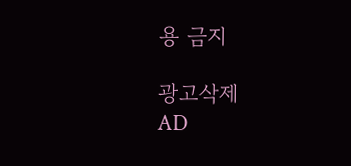용 금지

광고삭제
AD